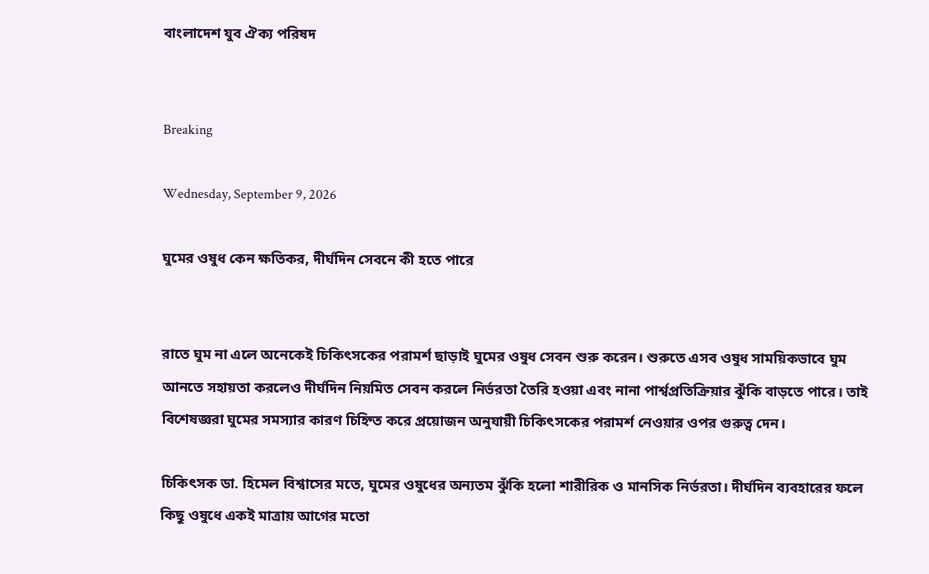বাংলাদেশ যুব ঐক্য পরিষদ


Breaking

Wednesday, September 9, 2026

ঘুমের ওষুধ কেন ক্ষতিকর, দীর্ঘদিন সেবনে কী হতে পারে


রাতে ঘুম না এলে অনেকেই চিকিৎসকের পরামর্শ ছাড়াই ঘুমের ওষুধ সেবন শুরু করেন। শুরুতে এসব ওষুধ সাময়িকভাবে ঘুম আনতে সহায়তা করলেও দীর্ঘদিন নিয়মিত সেবন করলে নির্ভরতা তৈরি হওয়া এবং নানা পার্শ্বপ্রতিক্রিয়ার ঝুঁকি বাড়তে পারে। তাই বিশেষজ্ঞরা ঘুমের সমস্যার কারণ চিহ্নিত করে প্রয়োজন অনুযায়ী চিকিৎসকের পরামর্শ নেওয়ার ওপর গুরুত্ব দেন।

চিকিৎসক ডা. হিমেল বিশ্বাসের মতে, ঘুমের ওষুধের অন্যতম ঝুঁকি হলো শারীরিক ও মানসিক নির্ভরতা। দীর্ঘদিন ব্যবহারের ফলে কিছু ওষুধে একই মাত্রায় আগের মতো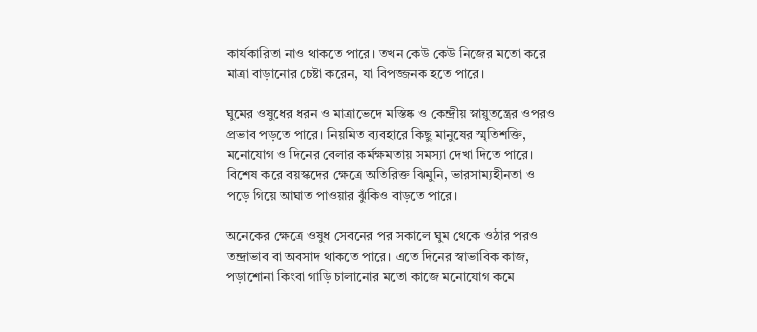কার্যকারিতা নাও থাকতে পারে। তখন কেউ কেউ নিজের মতো করে মাত্রা বাড়ানোর চেষ্টা করেন, যা বিপজ্জনক হতে পারে।

ঘুমের ওষুধের ধরন ও মাত্রাভেদে মস্তিষ্ক ও কেন্দ্রীয় স্নায়ুতন্ত্রের ওপরও প্রভাব পড়তে পারে। নিয়মিত ব্যবহারে কিছু মানুষের স্মৃতিশক্তি, মনোযোগ ও দিনের বেলার কর্মক্ষমতায় সমস্যা দেখা দিতে পারে। বিশেষ করে বয়স্কদের ক্ষেত্রে অতিরিক্ত ঝিমুনি, ভারসাম্যহীনতা ও পড়ে গিয়ে আঘাত পাওয়ার ঝুঁকিও বাড়তে পারে।

অনেকের ক্ষেত্রে ওষুধ সেবনের পর সকালে ঘুম থেকে ওঠার পরও তন্দ্রাভাব বা অবসাদ থাকতে পারে। এতে দিনের স্বাভাবিক কাজ, পড়াশোনা কিংবা গাড়ি চালানোর মতো কাজে মনোযোগ কমে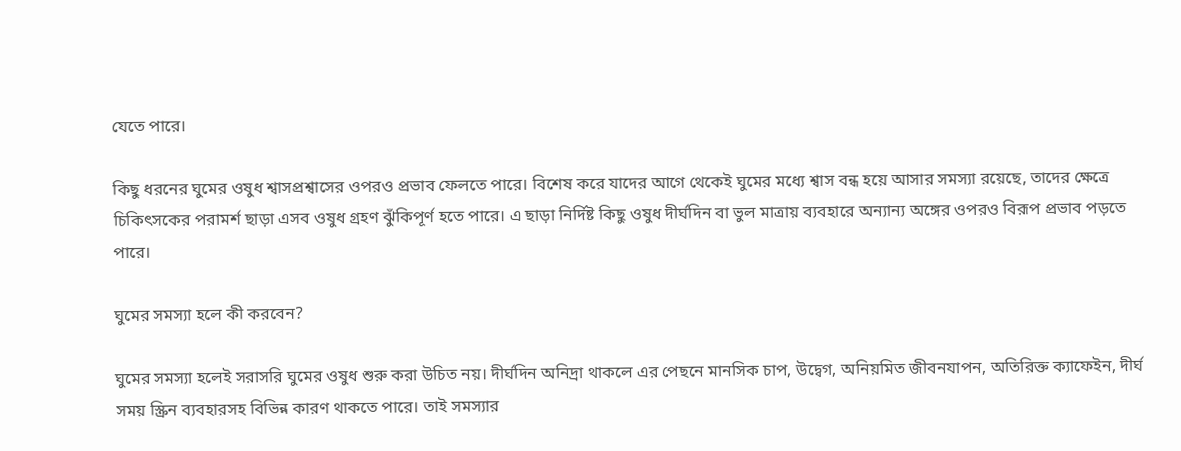যেতে পারে।

কিছু ধরনের ঘুমের ওষুধ শ্বাসপ্রশ্বাসের ওপরও প্রভাব ফেলতে পারে। বিশেষ করে যাদের আগে থেকেই ঘুমের মধ্যে শ্বাস বন্ধ হয়ে আসার সমস্যা রয়েছে, তাদের ক্ষেত্রে চিকিৎসকের পরামর্শ ছাড়া এসব ওষুধ গ্রহণ ঝুঁকিপূর্ণ হতে পারে। এ ছাড়া নির্দিষ্ট কিছু ওষুধ দীর্ঘদিন বা ভুল মাত্রায় ব্যবহারে অন্যান্য অঙ্গের ওপরও বিরূপ প্রভাব পড়তে পারে।

ঘুমের সমস্যা হলে কী করবেন?

ঘুমের সমস্যা হলেই সরাসরি ঘুমের ওষুধ শুরু করা উচিত নয়। দীর্ঘদিন অনিদ্রা থাকলে এর পেছনে মানসিক চাপ, উদ্বেগ, অনিয়মিত জীবনযাপন, অতিরিক্ত ক্যাফেইন, দীর্ঘ সময় স্ক্রিন ব্যবহারসহ বিভিন্ন কারণ থাকতে পারে। তাই সমস্যার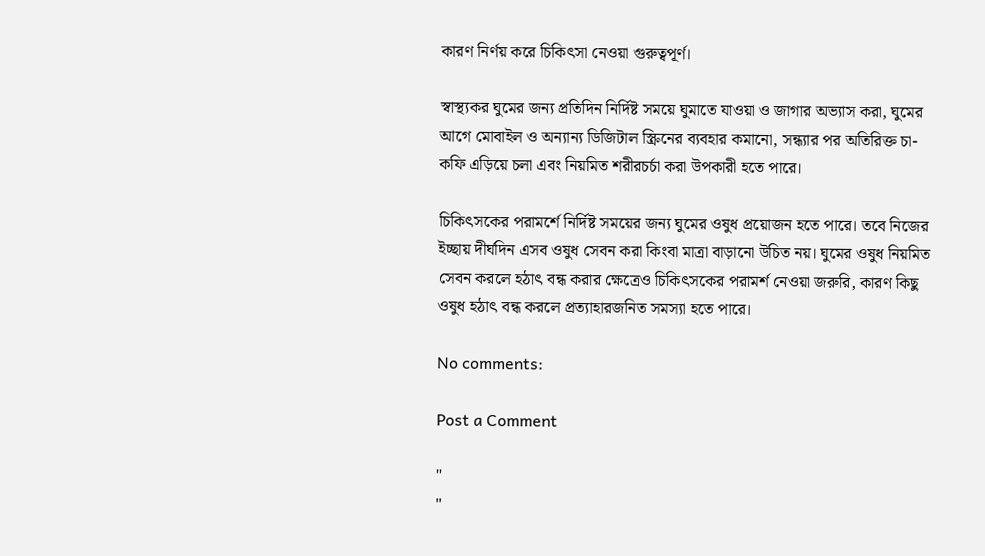কারণ নির্ণয় করে চিকিৎসা নেওয়া গুরুত্বপূর্ণ।

স্বাস্থ্যকর ঘুমের জন্য প্রতিদিন নির্দিষ্ট সময়ে ঘুমাতে যাওয়া ও জাগার অভ্যাস করা, ঘুমের আগে মোবাইল ও অন্যান্য ডিজিটাল স্ক্রিনের ব্যবহার কমানো, সন্ধ্যার পর অতিরিক্ত চা-কফি এড়িয়ে চলা এবং নিয়মিত শরীরচর্চা করা উপকারী হতে পারে।

চিকিৎসকের পরামর্শে নির্দিষ্ট সময়ের জন্য ঘুমের ওষুধ প্রয়োজন হতে পারে। তবে নিজের ইচ্ছায় দীর্ঘদিন এসব ওষুধ সেবন করা কিংবা মাত্রা বাড়ানো উচিত নয়। ঘুমের ওষুধ নিয়মিত সেবন করলে হঠাৎ বন্ধ করার ক্ষেত্রেও চিকিৎসকের পরামর্শ নেওয়া জরুরি, কারণ কিছু ওষুধ হঠাৎ বন্ধ করলে প্রত্যাহারজনিত সমস্যা হতে পারে।

No comments:

Post a Comment

"
"